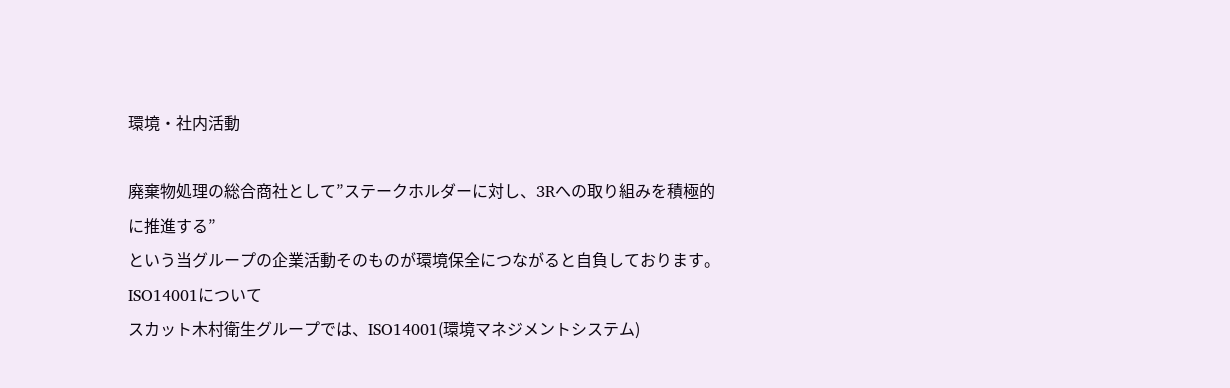環境・社内活動

廃棄物処理の総合商社として”ステークホルダーに対し、3Rへの取り組みを積極的に推進する”
という当グループの企業活動そのものが環境保全につながると自負しております。
ISO14001について
スカット木村衛生グループでは、ISO14001(環境マネジメントシステム)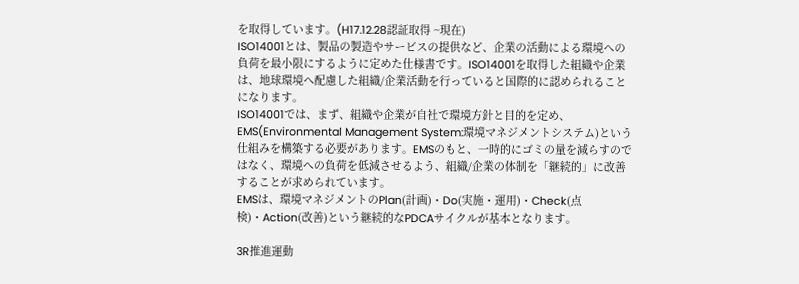を取得しています。(H17.12.28認証取得 ~現在)
ISO14001とは、製品の製造やサービスの提供など、企業の活動による環境への負荷を最小限にするように定めた仕様書です。ISO14001を取得した組織や企業は、地球環境へ配慮した組織/企業活動を行っていると国際的に認められることになります。
ISO14001では、まず、組織や企業が自社で環境方針と目的を定め、EMS(Environmental Management System:環境マネジメントシステム)という仕組みを構築する必要があります。EMSのもと、一時的にゴミの量を減らすのではなく、環境への負荷を低減させるよう、組織/企業の体制を「継続的」に改善することが求められています。
EMSは、環境マネジメントのPlan(計画)・Do(実施・運用)・Check(点検)・Action(改善)という継続的なPDCAサイクルが基本となります。

3R推進運動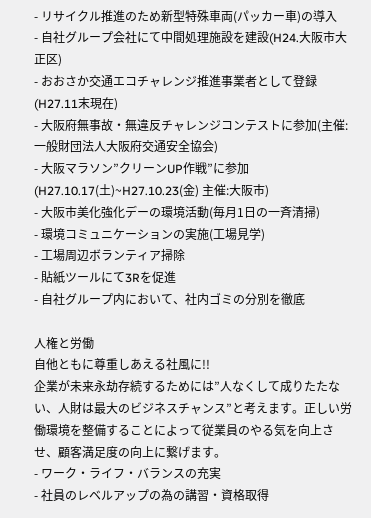- リサイクル推進のため新型特殊車両(パッカー車)の導入
- 自社グループ会社にて中間処理施設を建設(H24.大阪市大正区)
- おおさか交通エコチャレンジ推進事業者として登録(H27.11末現在)
- 大阪府無事故・無違反チャレンジコンテストに参加(主催:一般財団法人大阪府交通安全協会)
- 大阪マラソン”クリーンUP作戦”に参加(H27.10.17(土)~H27.10.23(金) 主催:大阪市)
- 大阪市美化強化デーの環境活動(毎月1日の一斉清掃)
- 環境コミュニケーションの実施(工場見学)
- 工場周辺ボランティア掃除
- 貼紙ツールにて3Rを促進
- 自社グループ内において、社内ゴミの分別を徹底

人権と労働
自他ともに尊重しあえる社風に!!
企業が未来永劫存続するためには”人なくして成りたたない、人財は最大のビジネスチャンス”と考えます。正しい労働環境を整備することによって従業員のやる気を向上させ、顧客満足度の向上に繋げます。
- ワーク・ライフ・バランスの充実
- 社員のレベルアップの為の講習・資格取得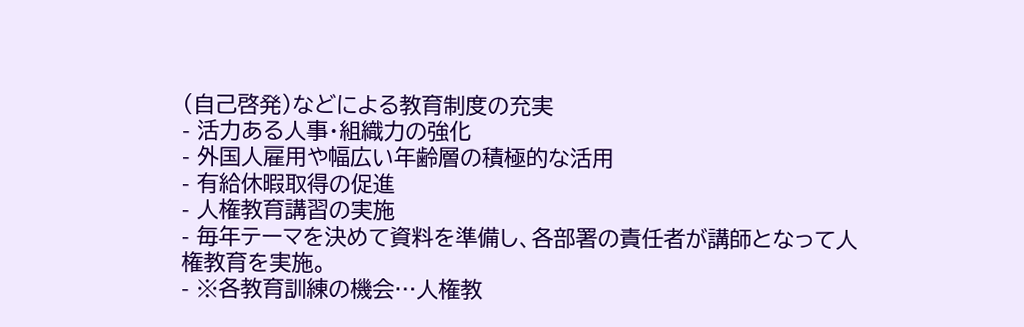(自己啓発)などによる教育制度の充実
- 活力ある人事・組織力の強化
- 外国人雇用や幅広い年齢層の積極的な活用
- 有給休暇取得の促進
- 人権教育講習の実施
- 毎年テーマを決めて資料を準備し、各部署の責任者が講師となって人権教育を実施。
- ※各教育訓練の機会…人権教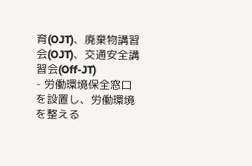育(OJT)、廃棄物講習会(OJT)、交通安全講習会(Off-JT)
- 労働環境保全窓口を設置し、労働環境を整える